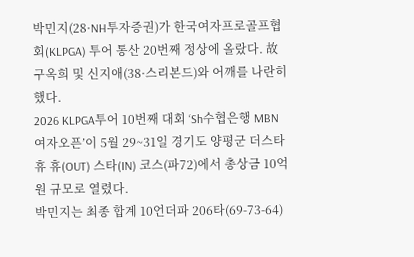박민지(28·NH투자증권)가 한국여자프로골프협회(KLPGA) 투어 통산 20번째 정상에 올랐다. 故 구옥희 및 신지애(38·스리본드)와 어깨를 나란히 했다.
2026 KLPGA투어 10번째 대회 ‘Sh수협은행 MBN 여자오픈’이 5월 29~31일 경기도 양평군 더스타휴 휴(OUT) 스타(IN) 코스(파72)에서 총상금 10억 원 규모로 열렸다.
박민지는 최종 합계 10언더파 206타(69-73-64)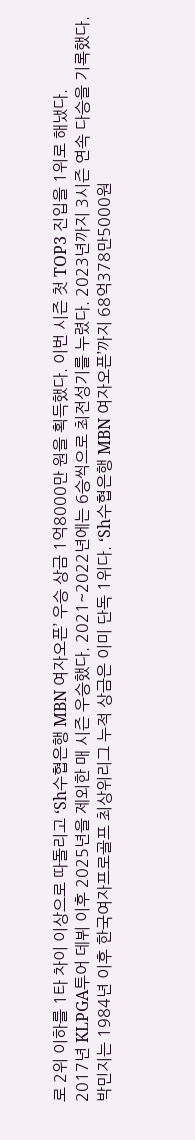로 2위 이하를 1타 차이 이상으로 따돌리고 ‘Sh수협은행 MBN 여자오픈’ 우승 상금 1억8000만 원을 획득했다. 이번 시즌 첫 TOP3 진입을 1위로 해냈다.
2017년 KLPGA투어 데뷔 이후 2025년을 제외한 매 시즌 우승했다. 2021~2022년에는 6승씩으로 최전성기를 누렸다. 2023년까지 3시즌 연속 다승을 기록했다.
박민지는 1984년 이후 한국여자프로골프 최상위리그 누적 상금은 이미 단독 1위다. ‘Sh수협은행 MBN 여자오픈’까지 68억378만5000원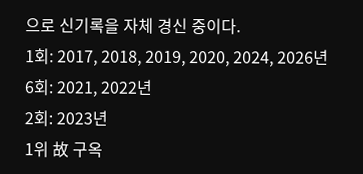으로 신기록을 자체 경신 중이다.
1회: 2017, 2018, 2019, 2020, 2024, 2026년
6회: 2021, 2022년
2회: 2023년
1위 故 구옥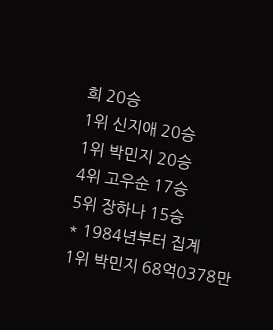희 20승
1위 신지애 20승
1위 박민지 20승
4위 고우순 17승
5위 장하나 15승
* 1984년부터 집계
1위 박민지 68억0378만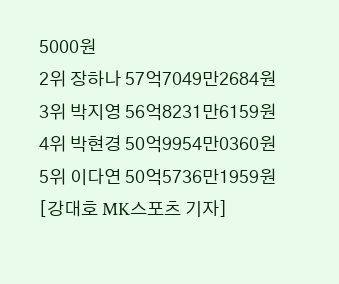5000원
2위 장하나 57억7049만2684원
3위 박지영 56억8231만6159원
4위 박현경 50억9954만0360원
5위 이다연 50억5736만1959원
[강대호 MK스포츠 기자]